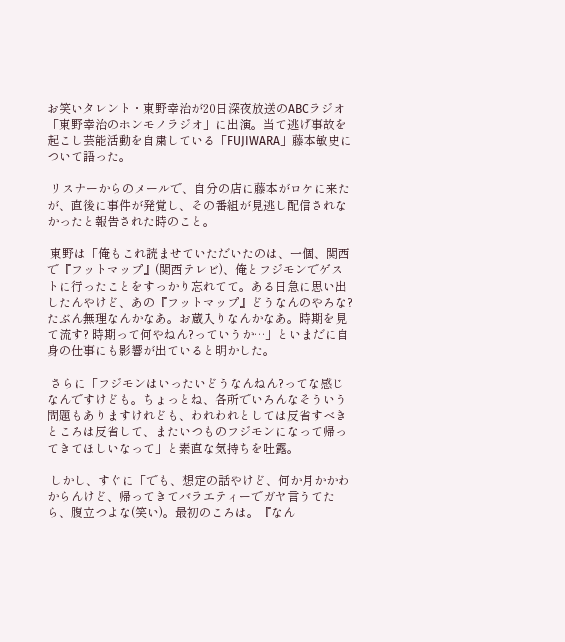お笑いタレント・東野幸治が20日深夜放送のABCラジオ「東野幸治のホンモノラジオ」に出演。当て逃げ事故を起こし芸能活動を自粛している「FUJIWARA」藤本敏史について語った。

 リスナーからのメールで、自分の店に藤本がロケに来たが、直後に事件が発覚し、その番組が見逃し配信されなかったと報告された時のこと。

 東野は「俺もこれ読ませていただいたのは、一個、関西で『フットマップ』(関西テレビ)、俺とフジモンでゲストに行ったことをすっかり忘れてて。ある日急に思い出したんやけど、あの『フットマップ』どうなんのやろな? たぶん無理なんかなあ。お蔵入りなんかなあ。時期を見て流す? 時期って何やねん?っていうか…」といまだに自身の仕事にも影響が出ていると明かした。

 さらに「フジモンはいったいどうなんねん?ってな感じなんですけども。ちょっとね、各所でいろんなそういう問題もありますけれども、われわれとしては反省すべきところは反省して、またいつものフジモンになって帰ってきてほしいなって」と素直な気持ちを吐露。

 しかし、すぐに「でも、想定の話やけど、何か月かかわからんけど、帰ってきてバラエティーでガヤ言うてたら、腹立つよな(笑い)。最初のころは。『なん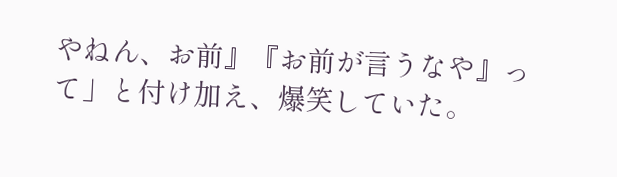やねん、お前』『お前が言うなや』って」と付け加え、爆笑していた。